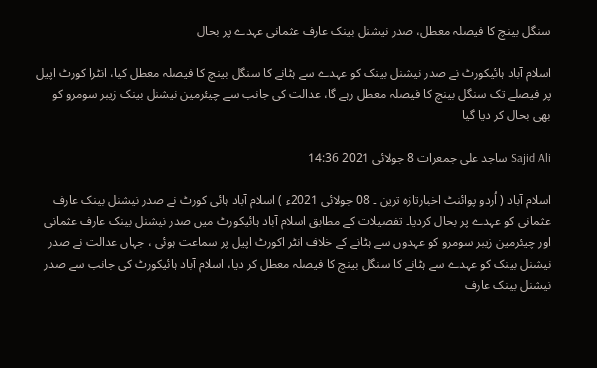سنگل بینچ کا فیصلہ معطل، صدر نیشنل بینک عارف عثمانی عہدے پر بحال

اسلام آباد ہائیکورٹ نے صدر نیشنل بینک کو عہدے سے ہٹانے کا سنگل بینچ کا فیصلہ معطل کیا، انٹرا کورٹ اپیل پر فیصلے تک سنگل بینچ کا فیصلہ معطل رہے گا، عدالت کی جانب سے چیئرمین نیشنل بینک زیبر سومرو کو بھی بحال کر دیا گیا

Sajid Ali ساجد علی جمعرات 8 جولائی 2021 14:36

اسلام آباد ( اُردو پوائنٹ اخبارتازہ ترین ۔ 08 جولائی 2021ء ) اسلام آباد ہائی کورٹ نے صدر نیشنل بینک عارف عثمانی کو عہدے پر بحال کردیا۔ تفصیلات کے مطابق اسلام آباد ہائیکورٹ میں صدر نیشنل بینک عارف عثمانی اور چیئرمین زیبر سومرو کو عہدوں سے ہٹانے کے خلاف انٹر اکورٹ اپیل پر سماعت ہوئی ، جہاں عدالت نے صدر نیشنل بینک کو عہدے سے ہٹانے کا سنگل بینچ کا فیصلہ معطل کر دیا، اسلام آباد ہائیکورٹ کی جانب سے صدر نیشنل بینک عارف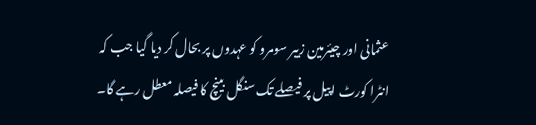عثمانی اور چیئرمین زیبر سومرو کو عہدوں پر بحال کر دیا گیا جب کہ انٹرا کورٹ اپیل پر فیصلے تک سنگل بینچ کا فیصلہ معطل رہے گا۔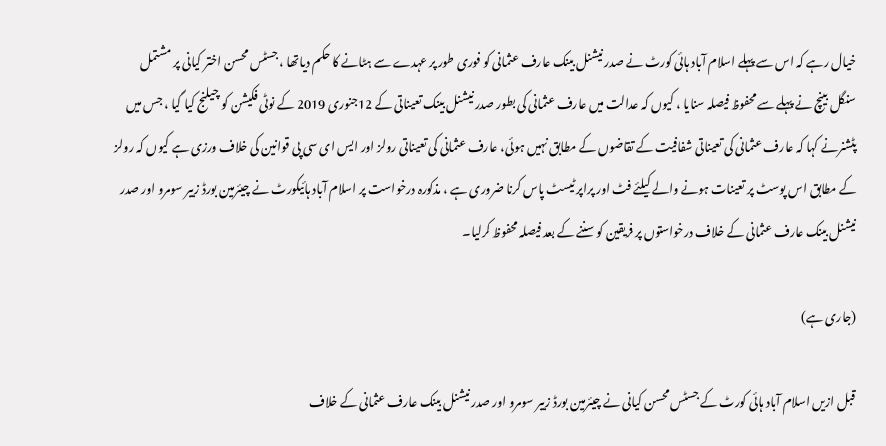خیال رہے کہ اس سے پہلے اسلام آباد ہائی کورٹ نے صدر نیشنل بینک عارف عثمانی کو فوری طور پر عہدے سے ہٹانے کا حکم دیاتھا ، جسٹس محسن اختر کیانی پر مشتمل سنگل بینچ نے پہلے سے محفوظ فیصلہ سنایا ، کیوں کہ عدالت میں عارف عثمانی کی بطور صدر نیشنل بینک تعیناتی کے 12جنوری 2019 کے نوٹی فکیشن کو چیلنج کیا گیا ، جس میں پٹشنرنے کہا کہ عارف عثمانی کی تعیناتی شفافیت کے تقاضوں کے مطابق نہیں ہوئی، عارف عثمانی کی تعیناتی رولز اور ایس ای سی پی قوانین کی خلاف ورزی ہے کیوں کہ رولز کے مطابق اس پوسٹ پر تعینات ہونے والے کیلئے فٹ اور پراپر ٹیسٹ پاس کرنا ضروری ہے ، مذکورہ درخواست پر اسلام آباد ہائیکورٹ نے چیئرمین بورڈ زبیر سومرو اور صدر نیشنل بینک عارف عثمانی کے خلاف درخواستوں پر فریقین کو سننے کے بعد فیصلہ محفوظ کرلیا۔

(جاری ہے)

قبل ازیں اسلام آباد ہائی کورٹ کے جسٹس محسن کیانی نے چیئرمین بورڈ زبیر سومرو اور صدر نیشنل بینک عارف عثمانی کے خلاف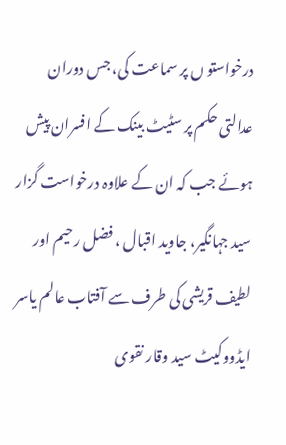درخواستو ں پر سماعت کی، جس دوران عدالتی حکم پر سٹیٹ بینک کے افسران پیش ہوئے جب کہ ان کے علاوہ درخواست گزار سید جہانگیر، جاوید اقبال ، فضل رحیم اور لطیف قریشی کی طرف سے آفتاب عالم یاسر ایڈووکیٹ سید وقار نقوی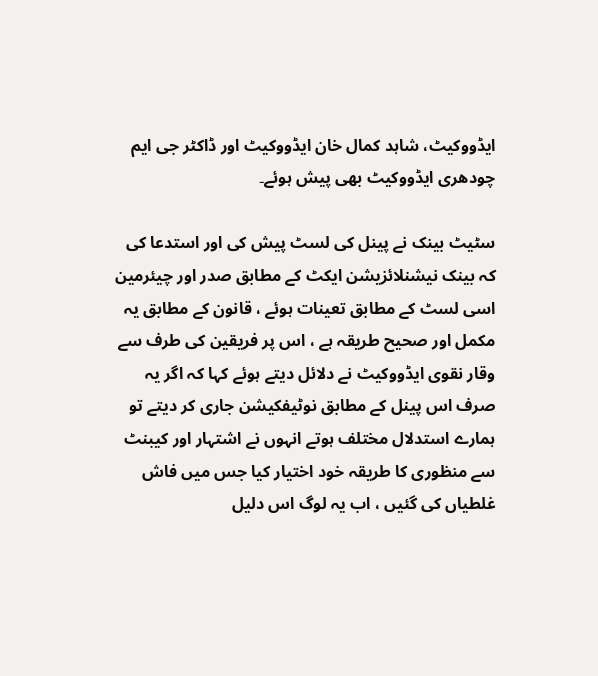ایڈووکیٹ، شاہد کمال خان ایڈووکیٹ اور ڈاکٹر جی ایم چودھری ایڈووکیٹ بھی پیش ہوئے۔

سٹیٹ بینک نے پینل کی لسٹ پیش کی اور استدعا کی کہ بینک نیشنلائزیشن ایکٹ کے مطابق صدر اور چیئرمین اسی لسٹ کے مطابق تعینات ہوئے ، قانون کے مطابق یہ مکمل اور صحیح طریقہ ہے ، اس پر فریقین کی طرف سے وقار نقوی ایڈووکیٹ نے دلائل دیتے ہوئے کہا کہ اگر یہ صرف اس پینل کے مطابق نوٹیفکیشن جاری کر دیتے تو ہمارے استدلال مختلف ہوتے انہوں نے اشتہار اور کیبنٹ سے منظوری کا طریقہ خود اختیار کیا جس میں فاش غلطیاں کی گئیں ، اب یہ لوگ اس دلیل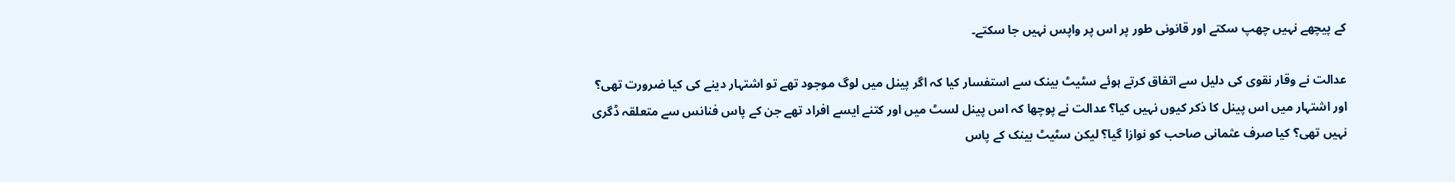کے پیچھے نہیں چھپ سکتے اور قانونی طور پر اس پر واپس نہیں جا سکتے۔

عدالت نے وقار نقوی کی دلیل سے اتفاق کرتے ہوئے سٹیٹ بینک سے استفسار کیا کہ اگر پینل میں لوگ موجود تھے تو اشتہار دینے کی کیا ضرورت تھی؟ اور اشتہار میں اس پینل کا ذکر کیوں نہیں کیا؟ عدالت نے پوچھا کہ اس پینل لسٹ میں اور کتنے ایسے افراد تھے جن کے پاس فنانس سے متعلقہ ڈگری نہیں تھی؟ کیا صرف عثمانی صاحب کو نوازا گیا؟ لیکن سٹیٹ بینک کے پاس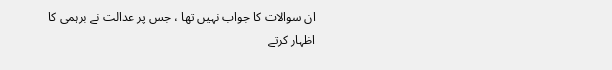ان سوالات کا جواب نہیں تھا ، جس پر عدالت نے برہمی کا اظہار کرتے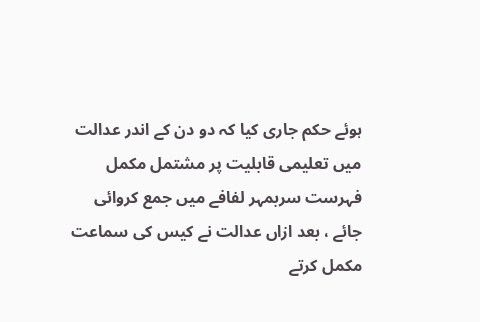ہوئے حکم جاری کیا کہ دو دن کے اندر عدالت میں تعلیمی قابلیت پر مشتمل مکمل فہرست سربمہر لفافے میں جمع کروائی جائے ، بعد ازاں عدالت نے کیس کی سماعت مکمل کرتے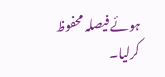ہوئے فیصلہ محفوظ کرلیا۔